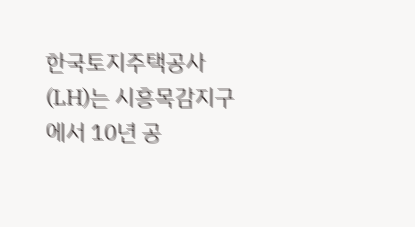한국토지주택공사(LH)는 시흥목감지구에서 10년 공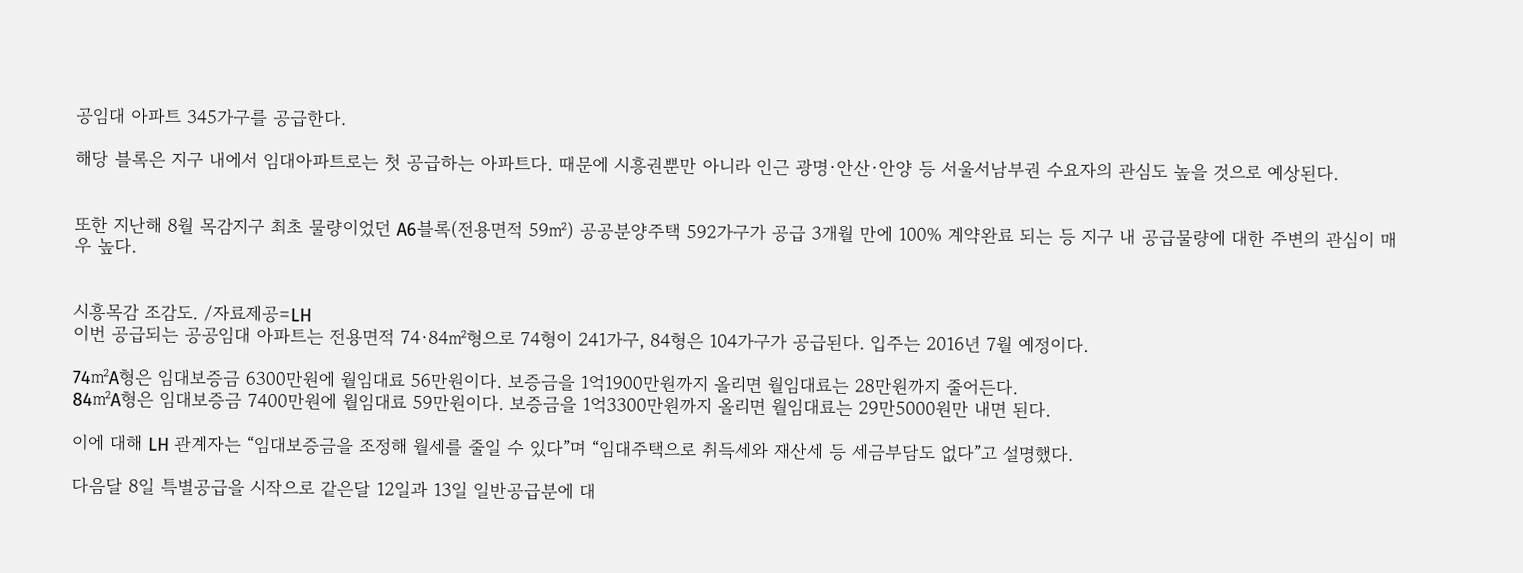공임대 아파트 345가구를 공급한다.

해당 블록은 지구 내에서 임대아파트로는 첫 공급하는 아파트다. 때문에 시흥권뿐만 아니라 인근 광명·안산·안양 등 서울서남부권 수요자의 관심도 높을 것으로 예상된다.


또한 지난해 8월 목감지구 최초 물량이었던 A6블록(전용면적 59㎡) 공공분양주택 592가구가 공급 3개월 만에 100% 계약완료 되는 등 지구 내 공급물량에 대한 주변의 관심이 매우 높다.


시흥목감 조감도. /자료제공=LH
이번 공급되는 공공임대 아파트는 전용면적 74·84㎡형으로 74형이 241가구, 84형은 104가구가 공급된다. 입주는 2016년 7월 예정이다.

74㎡A형은 임대보증금 6300만원에 월임대료 56만원이다. 보증금을 1억1900만원까지 올리면 월임대료는 28만원까지 줄어든다.
84㎡A형은 임대보증금 7400만원에 월임대료 59만원이다. 보증금을 1억3300만원까지 올리면 월임대료는 29만5000원만 내면 된다.

이에 대해 LH 관계자는 “임대보증금을 조정해 월세를 줄일 수 있다”며 “임대주택으로 취득세와 재산세 등 세금부담도 없다”고 설명했다.

다음달 8일 특별공급을 시작으로 같은달 12일과 13일 일반공급분에 대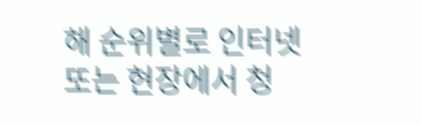해 순위별로 인터넷 또는 현장에서 청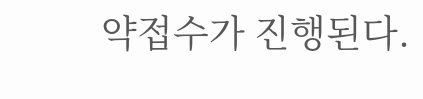약접수가 진행된다.